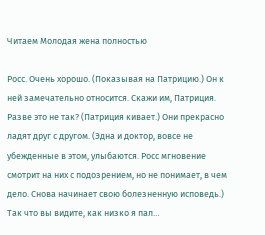Читаем Молодая жена полностью

Росс. Очень хорошо. (Показывая на Патрицию.) Он к ней замечательно относится. Скажи им, Патриция. Разве это не так? (Патриция кивает.) Они прекрасно ладят друг с другом. (Эдна и доктор, вовсе не убежденные в этом, улыбаются. Росс мгновение смотрит на них с подозрением, но не понимает, в чем дело. Снова начинает свою болезненную исповедь.) Так что вы видите, как низко я пал…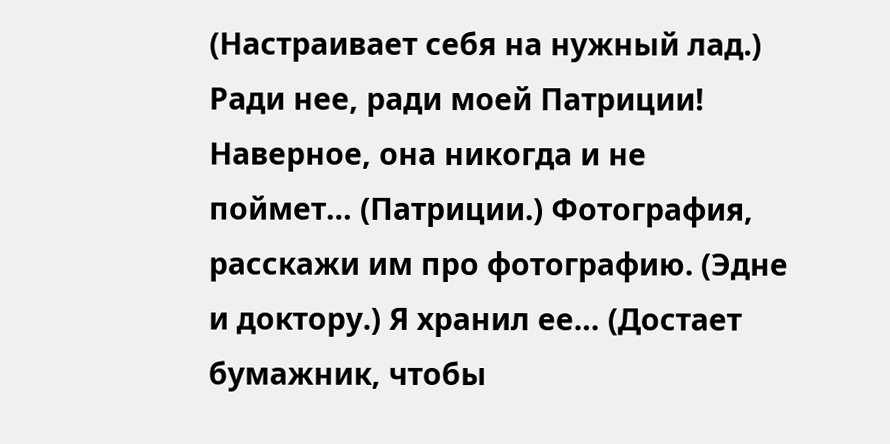(Настраивает себя на нужный лад.) Ради нее, ради моей Патриции! Наверное, она никогда и не поймет… (Патриции.) Фотография, расскажи им про фотографию. (Эдне и доктору.) Я хранил ее… (Достает бумажник, чтобы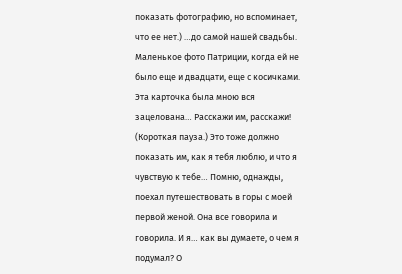показать фотографию, но вспоминает, что ее нет.) …до самой нашей свадьбы. Маленькое фото Патриции, когда ей не было еще и двадцати, еще с косичками. Эта карточка была мною вся зацелована… Расскажи им, расскажи! (Короткая пауза.) Это тоже должно показать им, как я тебя люблю, и что я чувствую к тебе… Помню, однажды, поехал путешествовать в горы с моей первой женой. Она все говорила и говорила. И я… как вы думаете, о чем я подумал? О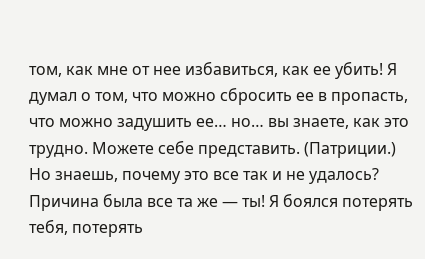том, как мне от нее избавиться, как ее убить! Я думал о том, что можно сбросить ее в пропасть, что можно задушить ее… но… вы знаете, как это трудно. Можете себе представить. (Патриции.) Но знаешь, почему это все так и не удалось? Причина была все та же — ты! Я боялся потерять тебя, потерять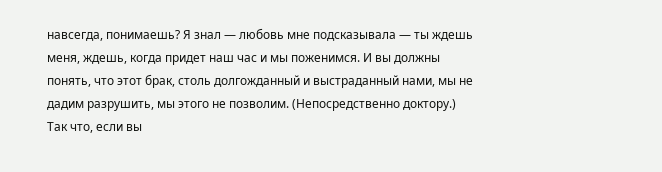навсегда, понимаешь? Я знал — любовь мне подсказывала — ты ждешь меня, ждешь, когда придет наш час и мы поженимся. И вы должны понять, что этот брак, столь долгожданный и выстраданный нами, мы не дадим разрушить, мы этого не позволим. (Непосредственно доктору.) Так что, если вы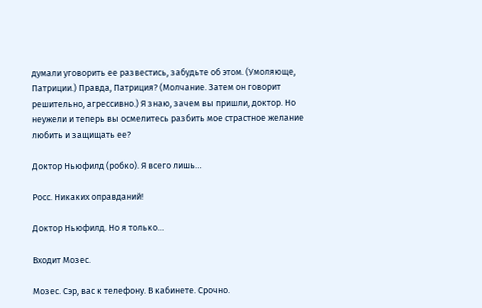думали уговорить ее развестись, забудьте об этом. (Умоляюще, Патриции.) Правда, Патриция? (Молчание. Затем он говорит решительно, агрессивно.) Я знаю, зачем вы пришли, доктор. Но неужели и теперь вы осмелитесь разбить мое страстное желание любить и защищать ее?

Доктор Ньюфилд (робко). Я всего лишь…

Росс. Никаких оправданий!

Доктор Ньюфилд. Но я только…

Входит Мозес.

Мозес. Сэр, вас к телефону. В кабинете. Срочно.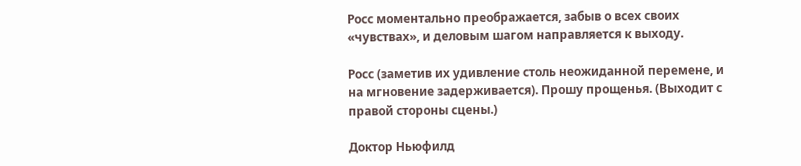Росс моментально преображается, забыв о всех своих «чувствах», и деловым шагом направляется к выходу.

Росс (заметив их удивление столь неожиданной перемене, и на мгновение задерживается). Прошу прощенья. (Выходит с правой стороны сцены.)

Доктор Ньюфилд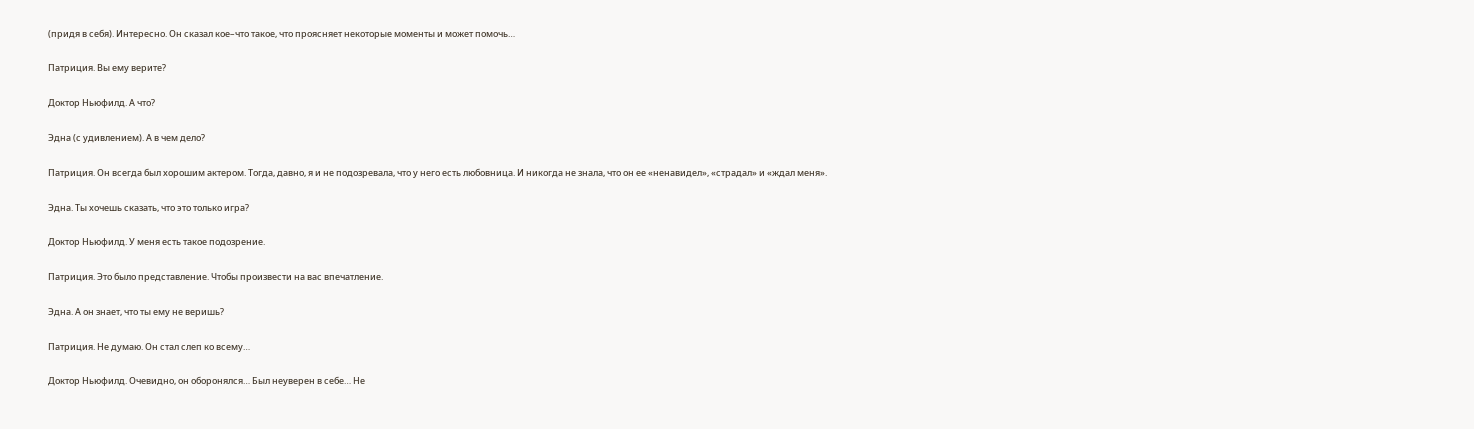(придя в себя). Интересно. Он сказал кое–что такое, что проясняет некоторые моменты и может помочь…

Патриция. Вы ему верите?

Доктор Ньюфилд. А что?

Эдна (с удивлением). А в чем дело?

Патриция. Он всегда был хорошим актером. Тогда, давно, я и не подозревала, что у него есть любовница. И никогда не знала, что он ее «ненавидел», «страдал» и «ждал меня».

Эдна. Ты хочешь сказать, что это только игра?

Доктор Ньюфилд. У меня есть такое подозрение.

Патриция. Это было представление. Чтобы произвести на вас впечатление.

Эдна. А он знает, что ты ему не веришь?

Патриция. Не думаю. Он стал слеп ко всему…

Доктор Ньюфилд. Очевидно, он оборонялся… Был неуверен в себе… Не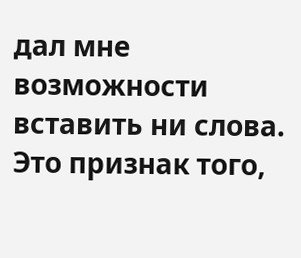дал мне возможности вставить ни слова. Это признак того,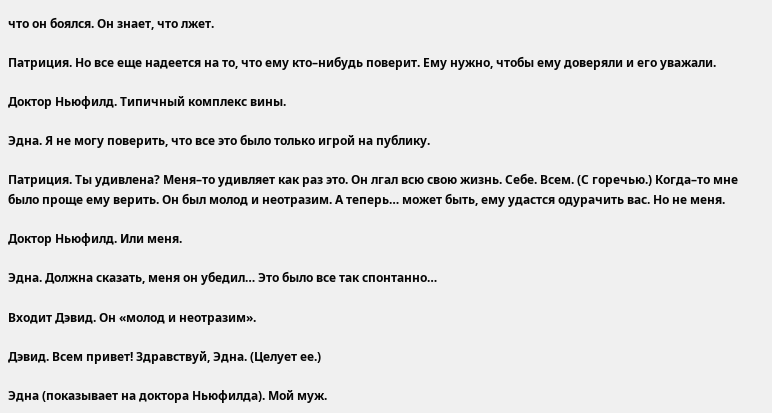что он боялся. Он знает, что лжет.

Патриция. Но все еще надеется на то, что ему кто–нибудь поверит. Ему нужно, чтобы ему доверяли и его уважали.

Доктор Ньюфилд. Типичный комплекс вины.

Эдна. Я не могу поверить, что все это было только игрой на публику.

Патриция. Ты удивлена? Меня–то удивляет как раз это. Он лгал всю свою жизнь. Себе. Всем. (С горечью.) Когда–то мне было проще ему верить. Он был молод и неотразим. А теперь… может быть, ему удастся одурачить вас. Но не меня.

Доктор Ньюфилд. Или меня.

Эдна. Должна сказать, меня он убедил… Это было все так спонтанно…

Входит Дэвид. Он «молод и неотразим».

Дэвид. Всем привет! Здравствуй, Эдна. (Целует ее.)

Эдна (показывает на доктора Ньюфилда). Мой муж.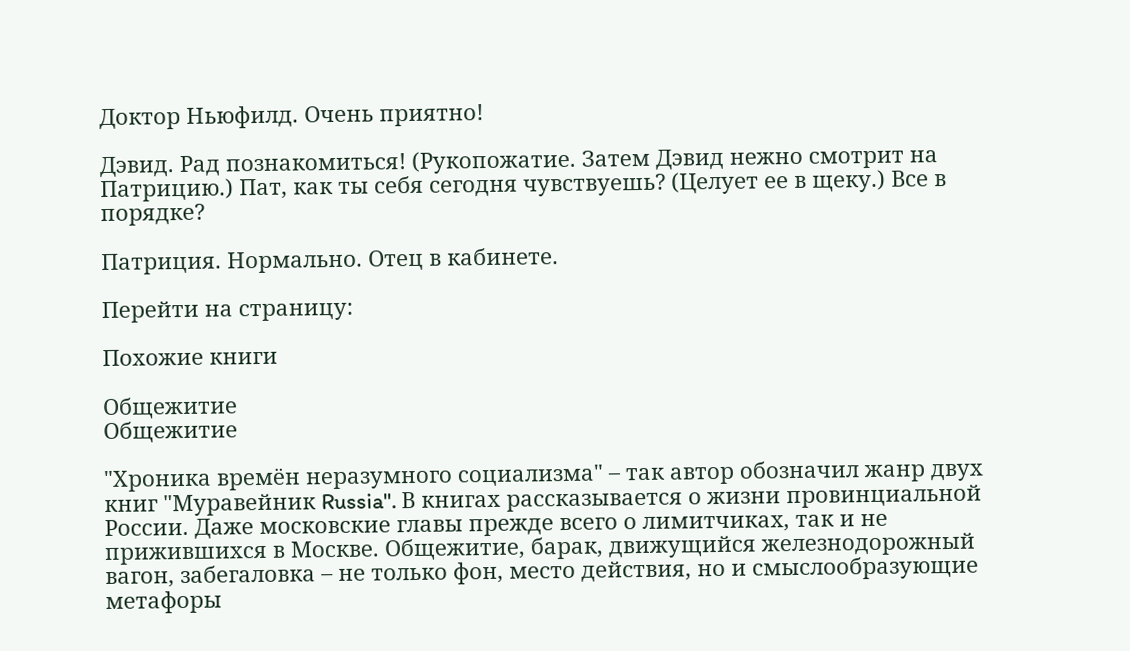Доктор Ньюфилд. Очень приятно!

Дэвид. Рад познакомиться! (Рукопожатие. Затем Дэвид нежно смотрит на Патрицию.) Пат, как ты себя сегодня чувствуешь? (Целует ее в щеку.) Все в порядке?

Патриция. Нормально. Отец в кабинете.

Перейти на страницу:

Похожие книги

Общежитие
Общежитие

"Хроника времён неразумного социализма" – так автор обозначил жанр двух книг "Муравейник Russia". В книгах рассказывается о жизни провинциальной России. Даже московские главы прежде всего о лимитчиках, так и не прижившихся в Москве. Общежитие, барак, движущийся железнодорожный вагон, забегаловка – не только фон, место действия, но и смыслообразующие метафоры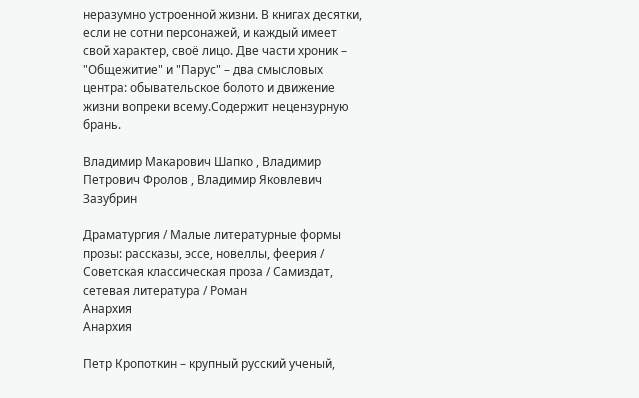неразумно устроенной жизни. В книгах десятки, если не сотни персонажей, и каждый имеет свой характер, своё лицо. Две части хроник – "Общежитие" и "Парус" – два смысловых центра: обывательское болото и движение жизни вопреки всему.Содержит нецензурную брань.

Владимир Макарович Шапко , Владимир Петрович Фролов , Владимир Яковлевич Зазубрин

Драматургия / Малые литературные формы прозы: рассказы, эссе, новеллы, феерия / Советская классическая проза / Самиздат, сетевая литература / Роман
Анархия
Анархия

Петр Кропоткин – крупный русский ученый,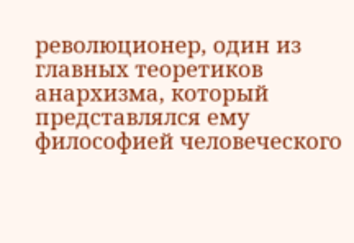революционер, один из главных теоретиков анархизма, который представлялся ему философией человеческого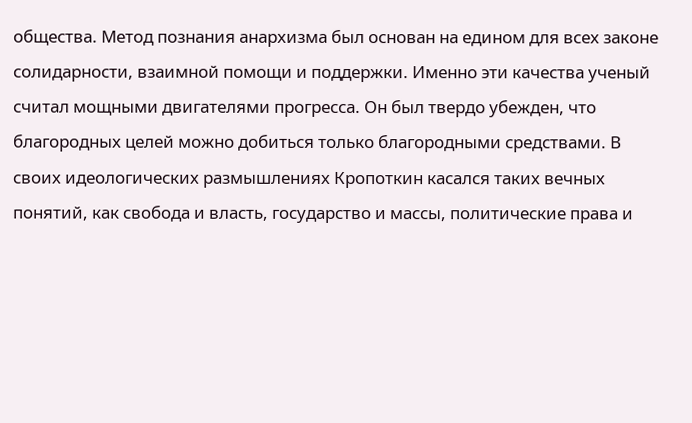общества. Метод познания анархизма был основан на едином для всех законе солидарности, взаимной помощи и поддержки. Именно эти качества ученый считал мощными двигателями прогресса. Он был твердо убежден, что благородных целей можно добиться только благородными средствами. В своих идеологических размышлениях Кропоткин касался таких вечных понятий, как свобода и власть, государство и массы, политические права и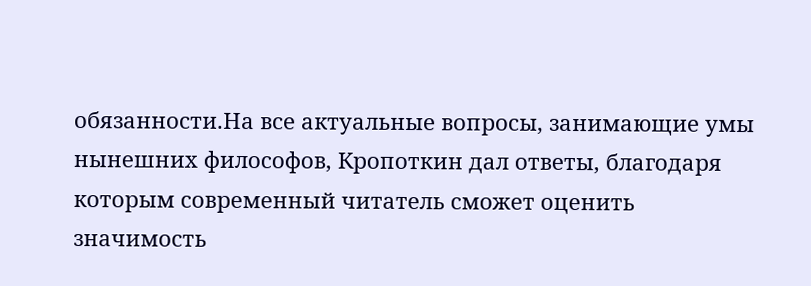обязанности.На все актуальные вопросы, занимающие умы нынешних философов, Кропоткин дал ответы, благодаря которым современный читатель сможет оценить значимость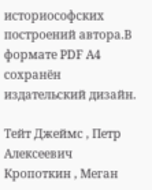историософских построений автора.В формате PDF A4 сохранён издательский дизайн.

Тейт Джеймс , Петр Алексеевич Кропоткин , Меган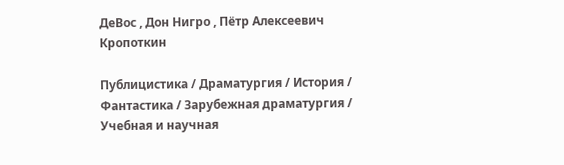ДеВос , Дон Нигро , Пётр Алексеевич Кропоткин

Публицистика / Драматургия / История / Фантастика / Зарубежная драматургия / Учебная и научная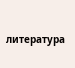литература